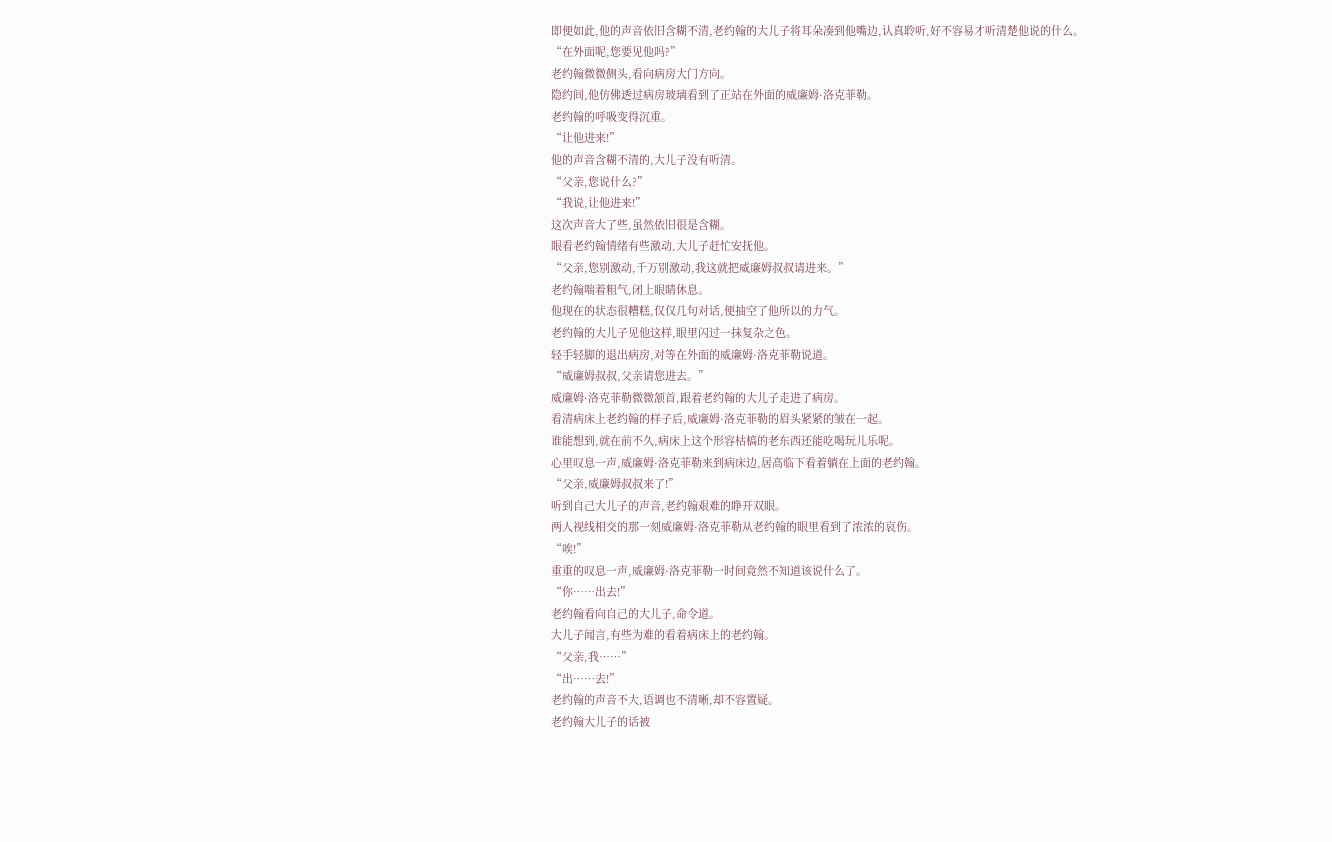即便如此,他的声音依旧含糊不清,老约翰的大儿子将耳朵凑到他嘴边,认真聆听,好不容易才听清楚他说的什么。
“在外面呢,您要见他吗?”
老约翰微微侧头,看向病房大门方向。
隐约间,他仿佛透过病房玻璃看到了正站在外面的威廉姆·洛克菲勒。
老约翰的呼吸变得沉重。
“让他进来!”
他的声音含糊不清的,大儿子没有听清。
“父亲,您说什么?”
“我说,让他进来!”
这次声音大了些,虽然依旧很是含糊。
眼看老约翰情绪有些激动,大儿子赶忙安抚他。
“父亲,您别激动,千万别激动,我这就把威廉姆叔叔请进来。”
老约翰喘着粗气,闭上眼睛休息。
他现在的状态很糟糕,仅仅几句对话,便抽空了他所以的力气。
老约翰的大儿子见他这样,眼里闪过一抹复杂之色。
轻手轻脚的退出病房,对等在外面的威廉姆·洛克菲勒说道。
“威廉姆叔叔,父亲请您进去。”
威廉姆·洛克菲勒微微颔首,跟着老约翰的大儿子走进了病房。
看清病床上老约翰的样子后,威廉姆·洛克菲勒的眉头紧紧的皱在一起。
谁能想到,就在前不久,病床上这个形容枯槁的老东西还能吃喝玩儿乐呢。
心里叹息一声,威廉姆·洛克菲勒来到病床边,居高临下看着躺在上面的老约翰。
“父亲,威廉姆叔叔来了!”
听到自己大儿子的声音,老约翰艰难的睁开双眼。
两人视线相交的那一刻威廉姆·洛克菲勒从老约翰的眼里看到了浓浓的哀伤。
“唉!”
重重的叹息一声,威廉姆·洛克菲勒一时间竟然不知道该说什么了。
“你……出去!”
老约翰看向自己的大儿子,命令道。
大儿子闻言,有些为难的看着病床上的老约翰。
“父亲,我……”
“出……去!”
老约翰的声音不大,语调也不清晰,却不容置疑。
老约翰大儿子的话被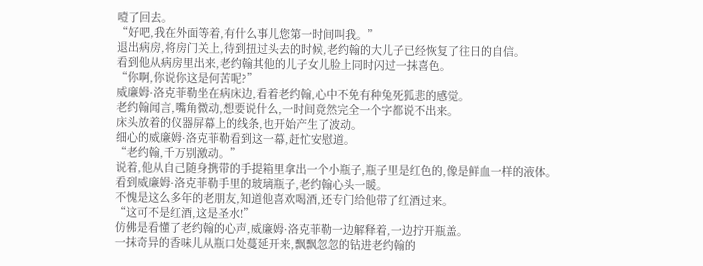噎了回去。
“好吧,我在外面等着,有什么事儿您第一时间叫我。”
退出病房,将房门关上,待到扭过头去的时候,老约翰的大儿子已经恢复了往日的自信。
看到他从病房里出来,老约翰其他的儿子女儿脸上同时闪过一抹喜色。
“你啊,你说你这是何苦呢?”
威廉姆·洛克菲勒坐在病床边,看着老约翰,心中不免有种兔死狐悲的感觉。
老约翰闻言,嘴角微动,想要说什么,一时间竟然完全一个字都说不出来。
床头放着的仪器屏幕上的线条,也开始产生了波动。
细心的威廉姆·洛克菲勒看到这一幕,赶忙安慰道。
“老约翰,千万别激动。”
说着,他从自己随身携带的手提箱里拿出一个小瓶子,瓶子里是红色的,像是鲜血一样的液体。
看到威廉姆·洛克菲勒手里的玻璃瓶子,老约翰心头一暖。
不愧是这么多年的老朋友,知道他喜欢喝酒,还专门给他带了红酒过来。
“这可不是红酒,这是圣水!”
仿佛是看懂了老约翰的心声,威廉姆·洛克菲勒一边解释着,一边拧开瓶盖。
一抹奇异的香味儿从瓶口处蔓延开来,飘飘忽忽的钻进老约翰的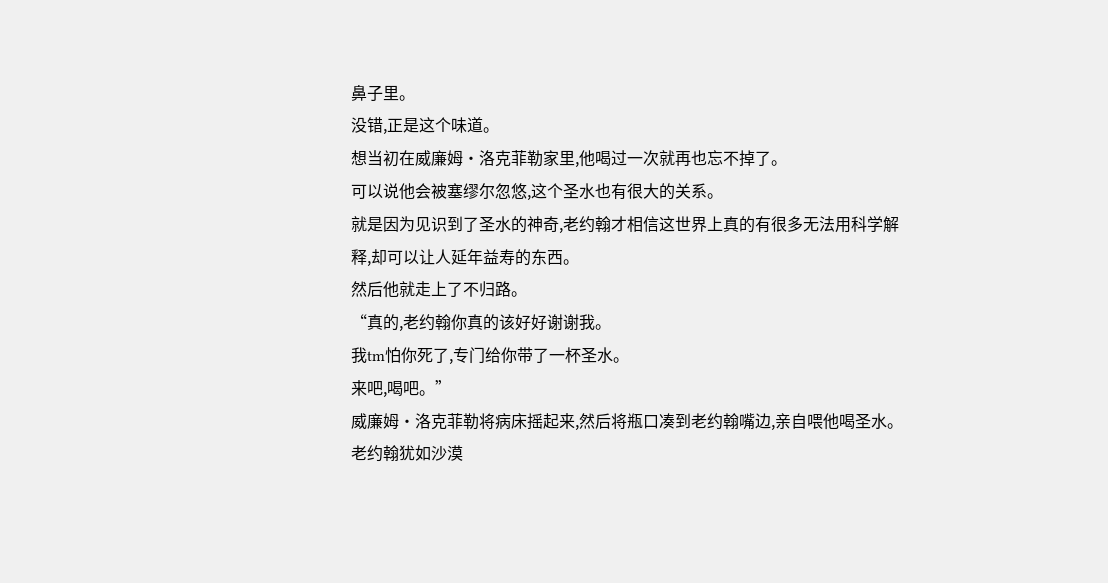鼻子里。
没错,正是这个味道。
想当初在威廉姆·洛克菲勒家里,他喝过一次就再也忘不掉了。
可以说他会被塞缪尔忽悠,这个圣水也有很大的关系。
就是因为见识到了圣水的神奇,老约翰才相信这世界上真的有很多无法用科学解释,却可以让人延年益寿的东西。
然后他就走上了不归路。
“真的,老约翰你真的该好好谢谢我。
我tm怕你死了,专门给你带了一杯圣水。
来吧,喝吧。”
威廉姆·洛克菲勒将病床摇起来,然后将瓶口凑到老约翰嘴边,亲自喂他喝圣水。
老约翰犹如沙漠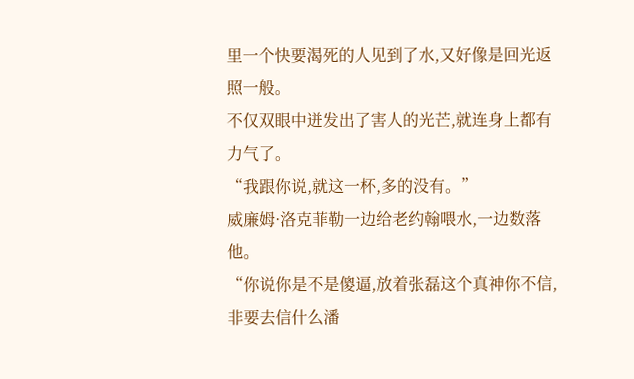里一个快要渴死的人见到了水,又好像是回光返照一般。
不仅双眼中迸发出了害人的光芒,就连身上都有力气了。
“我跟你说,就这一杯,多的没有。”
威廉姆·洛克菲勒一边给老约翰喂水,一边数落他。
“你说你是不是傻逼,放着张磊这个真神你不信,非要去信什么潘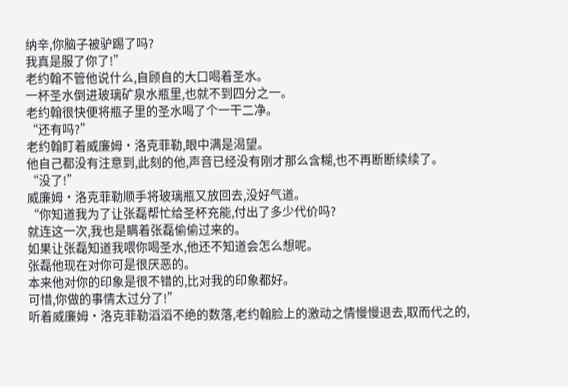纳辛,你脑子被驴踢了吗?
我真是服了你了!”
老约翰不管他说什么,自顾自的大口喝着圣水。
一杯圣水倒进玻璃矿泉水瓶里,也就不到四分之一。
老约翰很快便将瓶子里的圣水喝了个一干二净。
“还有吗?”
老约翰盯着威廉姆·洛克菲勒,眼中满是渴望。
他自己都没有注意到,此刻的他,声音已经没有刚才那么含糊,也不再断断续续了。
“没了!”
威廉姆·洛克菲勒顺手将玻璃瓶又放回去,没好气道。
“你知道我为了让张磊帮忙给圣杯充能,付出了多少代价吗?
就连这一次,我也是瞒着张磊偷偷过来的。
如果让张磊知道我喂你喝圣水,他还不知道会怎么想呢。
张磊他现在对你可是很厌恶的。
本来他对你的印象是很不错的,比对我的印象都好。
可惜,你做的事情太过分了!”
听着威廉姆·洛克菲勒滔滔不绝的数落,老约翰脸上的激动之情慢慢退去,取而代之的,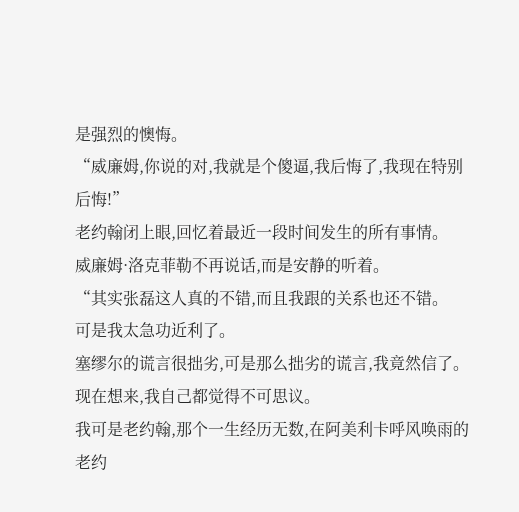是强烈的懊悔。
“威廉姆,你说的对,我就是个傻逼,我后悔了,我现在特别后悔!”
老约翰闭上眼,回忆着最近一段时间发生的所有事情。
威廉姆·洛克菲勒不再说话,而是安静的听着。
“其实张磊这人真的不错,而且我跟的关系也还不错。
可是我太急功近利了。
塞缪尔的谎言很拙劣,可是那么拙劣的谎言,我竟然信了。
现在想来,我自己都觉得不可思议。
我可是老约翰,那个一生经历无数,在阿美利卡呼风唤雨的老约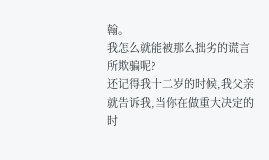翰。
我怎么就能被那么拙劣的谎言所欺骗呢?
还记得我十二岁的时候,我父亲就告诉我,当你在做重大决定的时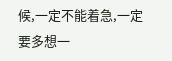候,一定不能着急,一定要多想一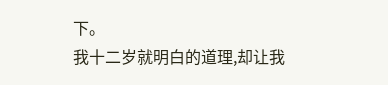下。
我十二岁就明白的道理,却让我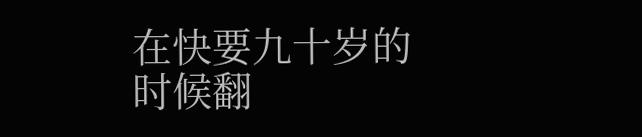在快要九十岁的时候翻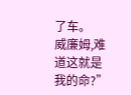了车。
威廉姆,难道这就是我的命?”